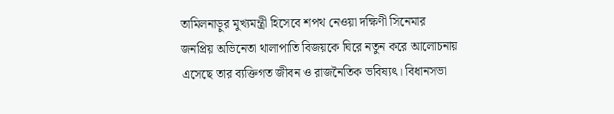তামিলনাড়ুর মুখ্যমন্ত্রী হিসেবে শপথ নেওয়া দক্ষিণী সিনেমার জনপ্রিয় অভিনেতা থালাপাতি বিজয়কে ঘিরে নতুন করে আলোচনায় এসেছে তার ব্যক্তিগত জীবন ও রাজনৈতিক ভবিষ্যৎ। বিধানসভা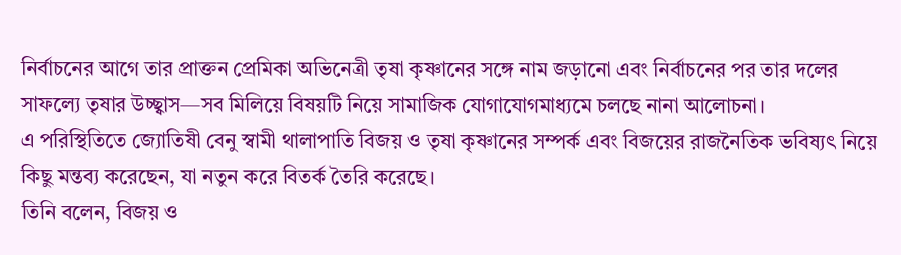নির্বাচনের আগে তার প্রাক্তন প্রেমিকা অভিনেত্রী তৃষা কৃষ্ণানের সঙ্গে নাম জড়ানো এবং নির্বাচনের পর তার দলের সাফল্যে তৃষার উচ্ছ্বাস—সব মিলিয়ে বিষয়টি নিয়ে সামাজিক যোগাযোগমাধ্যমে চলছে নানা আলোচনা।
এ পরিস্থিতিতে জ্যোতিষী বেনু স্বামী থালাপাতি বিজয় ও তৃষা কৃষ্ণানের সম্পর্ক এবং বিজয়ের রাজনৈতিক ভবিষ্যৎ নিয়ে কিছু মন্তব্য করেছেন, যা নতুন করে বিতর্ক তৈরি করেছে।
তিনি বলেন, বিজয় ও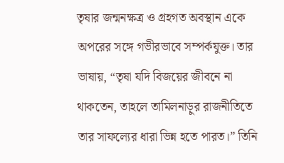তৃষার জন্মনক্ষত্র ও গ্রহগত অবস্থান একে অপরের সঙ্গে গভীরভাবে সম্পর্কযুক্ত। তার ভাষায়, “তৃষা যদি বিজয়ের জীবনে না থাকতেন, তাহলে তামিলনাড়ুর রাজনীতিতে তার সাফল্যের ধারা ভিন্ন হতে পারত।” তিনি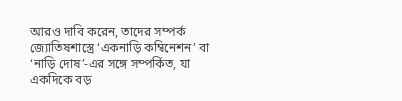আরও দাবি করেন, তাদের সম্পর্ক জ্যোতিষশাস্ত্রে ‘একনাড়ি কম্বিনেশন’ বা ‘নাড়ি দোষ’-এর সঙ্গে সম্পর্কিত, যা একদিকে বড়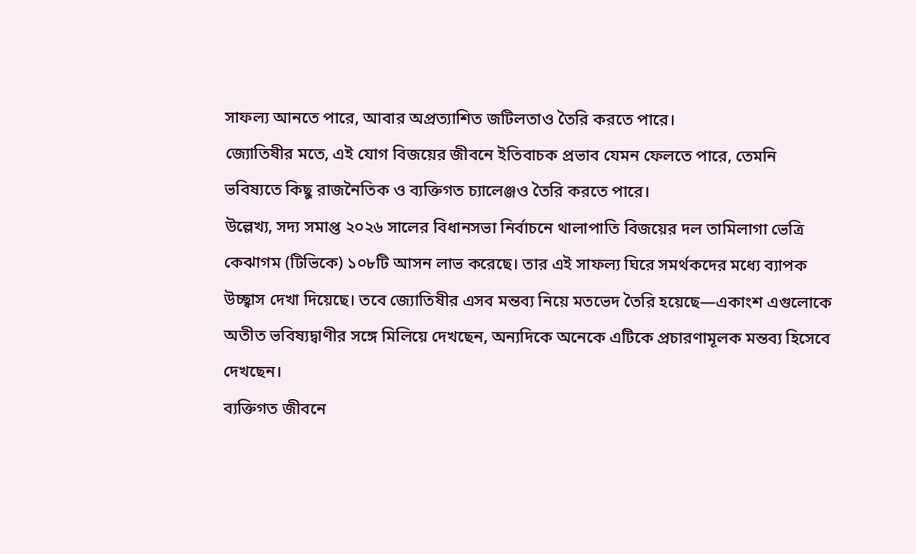সাফল্য আনতে পারে, আবার অপ্রত্যাশিত জটিলতাও তৈরি করতে পারে।
জ্যোতিষীর মতে, এই যোগ বিজয়ের জীবনে ইতিবাচক প্রভাব যেমন ফেলতে পারে, তেমনি ভবিষ্যতে কিছু রাজনৈতিক ও ব্যক্তিগত চ্যালেঞ্জও তৈরি করতে পারে।
উল্লেখ্য, সদ্য সমাপ্ত ২০২৬ সালের বিধানসভা নির্বাচনে থালাপাতি বিজয়ের দল তামিলাগা ভেত্রি কেঝাগম (টিভিকে) ১০৮টি আসন লাভ করেছে। তার এই সাফল্য ঘিরে সমর্থকদের মধ্যে ব্যাপক উচ্ছ্বাস দেখা দিয়েছে। তবে জ্যোতিষীর এসব মন্তব্য নিয়ে মতভেদ তৈরি হয়েছে—একাংশ এগুলোকে অতীত ভবিষ্যদ্বাণীর সঙ্গে মিলিয়ে দেখছেন, অন্যদিকে অনেকে এটিকে প্রচারণামূলক মন্তব্য হিসেবে দেখছেন।
ব্যক্তিগত জীবনে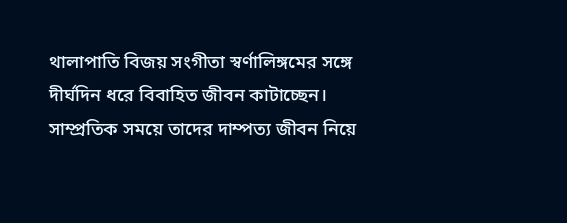থালাপাতি বিজয় সংগীতা স্বর্ণালিঙ্গমের সঙ্গে দীর্ঘদিন ধরে বিবাহিত জীবন কাটাচ্ছেন। সাম্প্রতিক সময়ে তাদের দাম্পত্য জীবন নিয়ে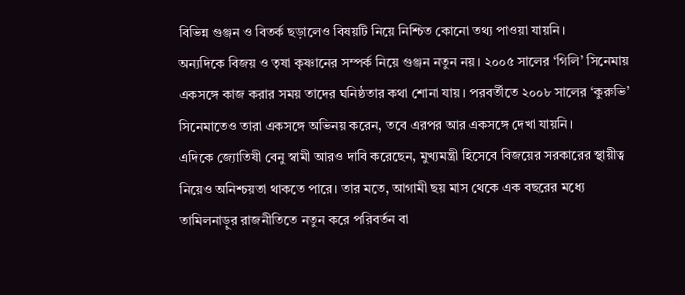বিভিন্ন গুঞ্জন ও বিতর্ক ছড়ালেও বিষয়টি নিয়ে নিশ্চিত কোনো তথ্য পাওয়া যায়নি।
অন্যদিকে বিজয় ও তৃষা কৃষ্ণানের সম্পর্ক নিয়ে গুঞ্জন নতুন নয়। ২০০৫ সালের ‘গিলি’ সিনেমায় একসঙ্গে কাজ করার সময় তাদের ঘনিষ্ঠতার কথা শোনা যায়। পরবর্তীতে ২০০৮ সালের ‘কুরুভি’ সিনেমাতেও তারা একসঙ্গে অভিনয় করেন, তবে এরপর আর একসঙ্গে দেখা যায়নি।
এদিকে জ্যোতিষী বেনু স্বামী আরও দাবি করেছেন, মুখ্যমন্ত্রী হিসেবে বিজয়ের সরকারের স্থায়ীত্ব নিয়েও অনিশ্চয়তা থাকতে পারে। তার মতে, আগামী ছয় মাস থেকে এক বছরের মধ্যে তামিলনাড়ুর রাজনীতিতে নতুন করে পরিবর্তন বা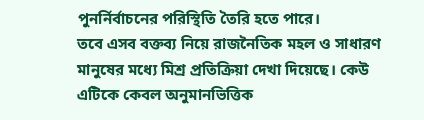পুনর্নির্বাচনের পরিস্থিতি তৈরি হতে পারে।
তবে এসব বক্তব্য নিয়ে রাজনৈতিক মহল ও সাধারণ মানুষের মধ্যে মিশ্র প্রতিক্রিয়া দেখা দিয়েছে। কেউ এটিকে কেবল অনুমানভিত্তিক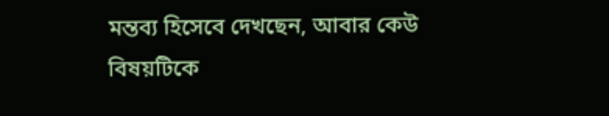মন্তব্য হিসেবে দেখছেন, আবার কেউ বিষয়টিকে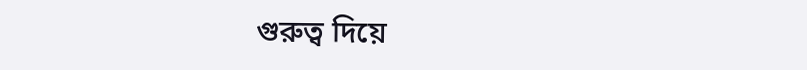গুরুত্ব দিয়ে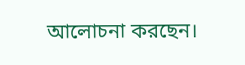আলোচনা করছেন।